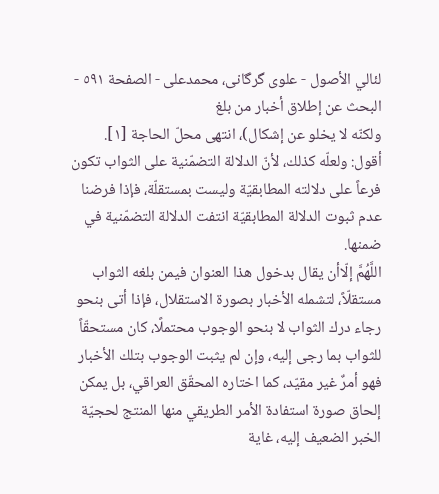لئالي الأصول - علوی گرگانی، محمدعلی - الصفحة ٥٩١ - البحث عن إطلاق أخبار من بلغ
ولكنّه لا يخلو عن إشكال)، انتهى محلّ الحاجة [١].
أقول: ولعلّه كذلك، لأنّ الدلالة التضمّنية على الثواب تكون فرعاً على دلالته المطابقيّة وليست بمستقلّة، فإذا فرضنا عدم ثبوت الدلالة المطابقيّة انتفت الدلالة التضمّنية في ضمنها.
اللَّهُمَّ إلّاأن يقال بدخول هذا العنوان فيمن بلغه الثواب مستقلّاً، لتشمله الأخبار بصورة الاستقلال، فإذا أتى بنحو رجاء درك الثواب لا بنحو الوجوب محتملًا، كان مستحقّاً للثواب بما رجى إليه، وإن لم يثبت الوجوب بتلك الأخبار فهو أمرٌ غير مقيّد، كما اختاره المحقّق العراقي، بل يمكن إلحاق صورة استفادة الأمر الطريقي منها المنتج لحجيّة الخبر الضعيف إليه، غاية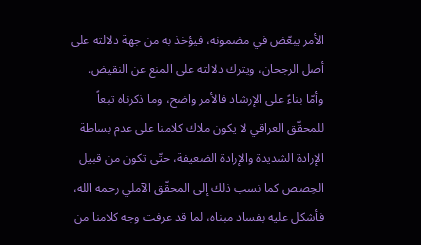الأمر يبعّض في مضمونه، فيؤخذ به من جهة دلالته على أصل الرجحان، ويترك دلالته على المنع عن النقيض.
وأمّا بناءً على الإرشاد فالأمر واضح، وما ذكرناه تبعاً للمحقّق العراقي لا يكون ملاك كلامنا على عدم بساطة الإرادة الشديدة والإرادة الضعيفة، حتّى تكون من قبيل الحِصص كما نسب ذلك إلى المحقّق الآملي رحمه الله، فأشكل عليه بفساد مبناه، لما قد عرفت وجه كلامنا من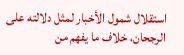استقلال شمول الأخبار لمثل دلالته على الرجحان، خلاف ما يفهم من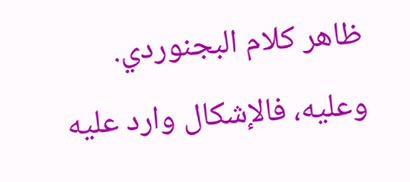ظاهر كلام البجنوردي.
وعليه، فالإشكال وارد عليه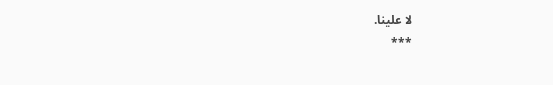لا علينا.
***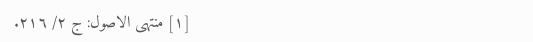[١] منتهى الاصول: ج ٢/ ٢١٦.